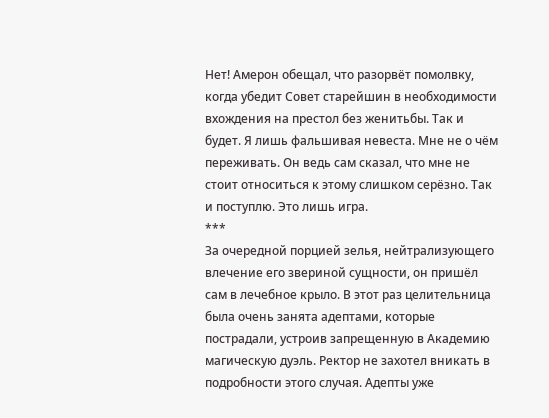Нет! Амерон обещал, что разорвёт помолвку, когда убедит Совет старейшин в необходимости вхождения на престол без женитьбы. Так и будет. Я лишь фальшивая невеста. Мне не о чём переживать. Он ведь сам сказал, что мне не стоит относиться к этому слишком серёзно. Так и поступлю. Это лишь игра.
***
За очередной порцией зелья, нейтрализующего влечение его звериной сущности, он пришёл сам в лечебное крыло. В этот раз целительница была очень занята адептами, которые пострадали, устроив запрещенную в Академию магическую дуэль. Ректор не захотел вникать в подробности этого случая. Адепты уже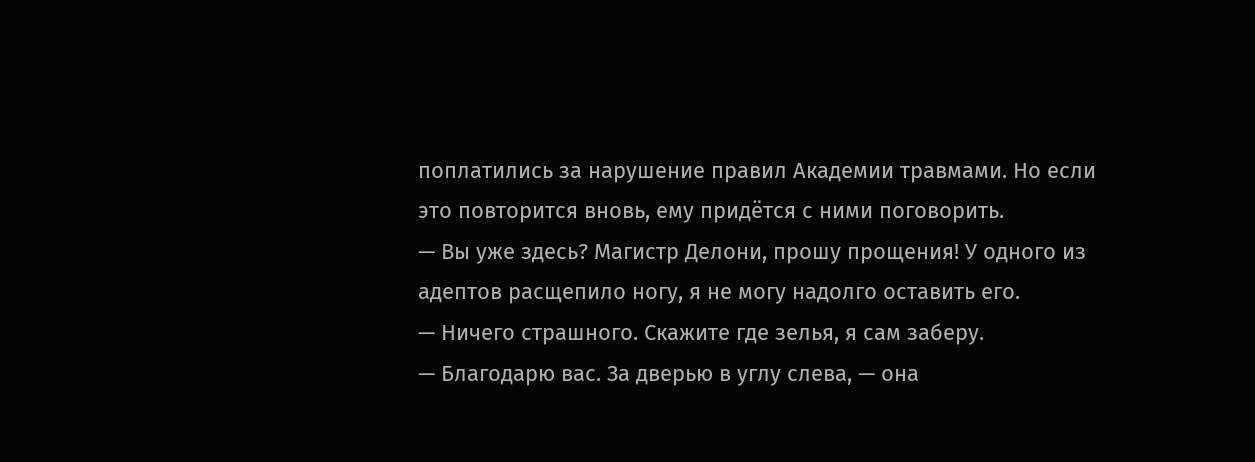поплатились за нарушение правил Академии травмами. Но если это повторится вновь, ему придётся с ними поговорить.
— Вы уже здесь? Магистр Делони, прошу прощения! У одного из адептов расщепило ногу, я не могу надолго оставить его.
— Ничего страшного. Скажите где зелья, я сам заберу.
— Благодарю вас. За дверью в углу слева, — она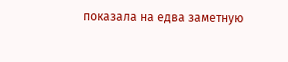показала на едва заметную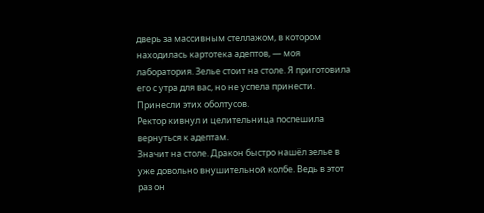дверь за массивным стеллажом, в котором находилась картотека адептов, — моя лаборатория. Зелье стоит на столе. Я приготовила его с утра для вас, но не успела принести. Принесли этих оболтусов.
Ректор кивнул и целительница поспешила вернуться к адептам.
Значит на столе. Дракон быстро нашёл зелье в уже довольно внушительной колбе. Ведь в этот раз он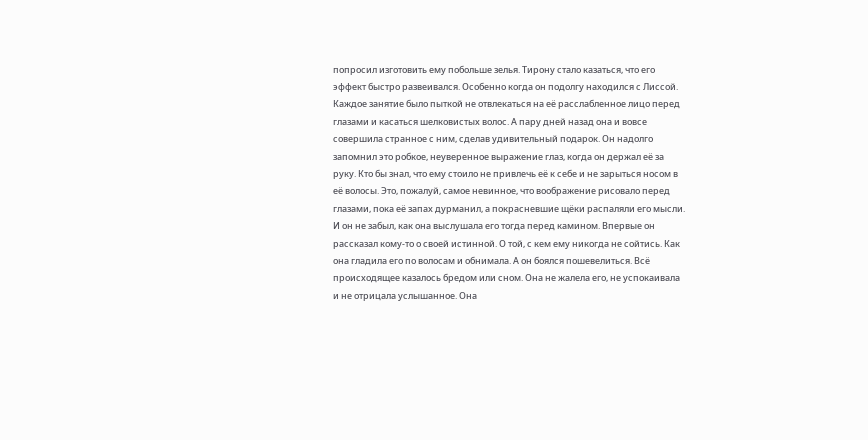попросил изготовить ему побольше зелья. Тирону стало казаться, что его эффект быстро развеивался. Особенно когда он подолгу находился с Лиссой.
Каждое занятие было пыткой не отвлекаться на её расслабленное лицо перед глазами и касаться шелковистых волос. А пару дней назад она и вовсе совершила странное с ним, сделав удивительный подарок. Он надолго запомнил это робкое, неуверенное выражение глаз, когда он держал её за руку. Кто бы знал, что ему стоило не привлечь её к себе и не зарыться носом в её волосы. Это, пожалуй, самое невинное, что воображение рисовало перед глазами, пока её запах дурманил, а покрасневшие щёки распаляли его мысли.
И он не забыл, как она выслушала его тогда перед камином. Впервые он рассказал кому-то о своей истинной. О той, с кем ему никогда не сойтись. Как она гладила его по волосам и обнимала. А он боялся пошевелиться. Всё происходящее казалось бредом или сном. Она не жалела его, не успокаивала и не отрицала услышанное. Она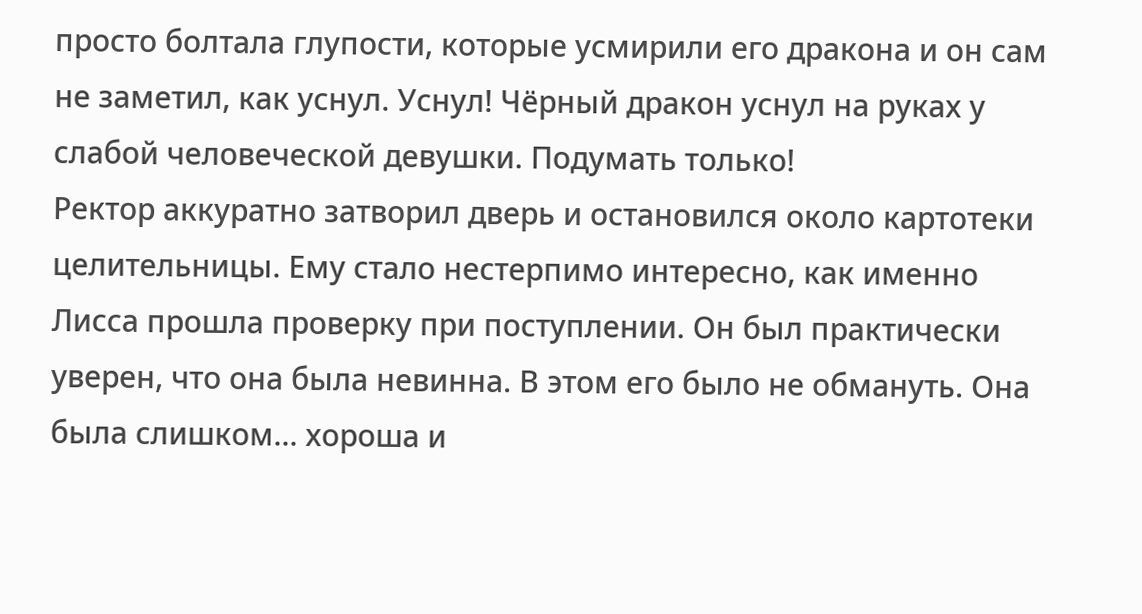просто болтала глупости, которые усмирили его дракона и он сам не заметил, как уснул. Уснул! Чёрный дракон уснул на руках у слабой человеческой девушки. Подумать только!
Ректор аккуратно затворил дверь и остановился около картотеки целительницы. Ему стало нестерпимо интересно, как именно Лисса прошла проверку при поступлении. Он был практически уверен, что она была невинна. В этом его было не обмануть. Она была слишком... хороша и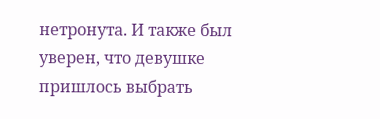нетронута. И также был уверен, что девушке пришлось выбрать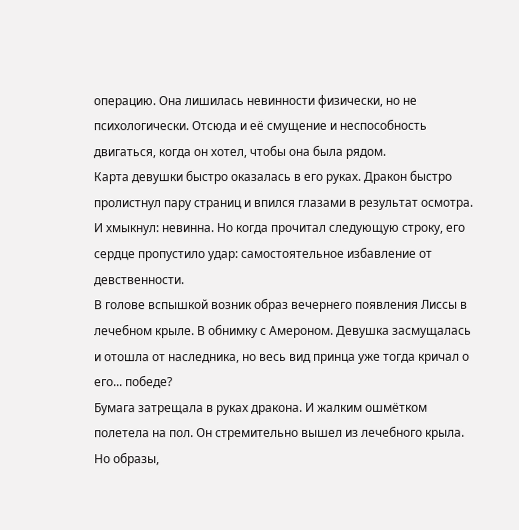операцию. Она лишилась невинности физически, но не психологически. Отсюда и её смущение и неспособность двигаться, когда он хотел, чтобы она была рядом.
Карта девушки быстро оказалась в его руках. Дракон быстро пролистнул пару страниц и впился глазами в результат осмотра. И хмыкнул: невинна. Но когда прочитал следующую строку, его сердце пропустило удар: самостоятельное избавление от девственности.
В голове вспышкой возник образ вечернего появления Лиссы в лечебном крыле. В обнимку с Амероном. Девушка засмущалась и отошла от наследника, но весь вид принца уже тогда кричал о его... победе?
Бумага затрещала в руках дракона. И жалким ошмётком полетела на пол. Он стремительно вышел из лечебного крыла. Но образы,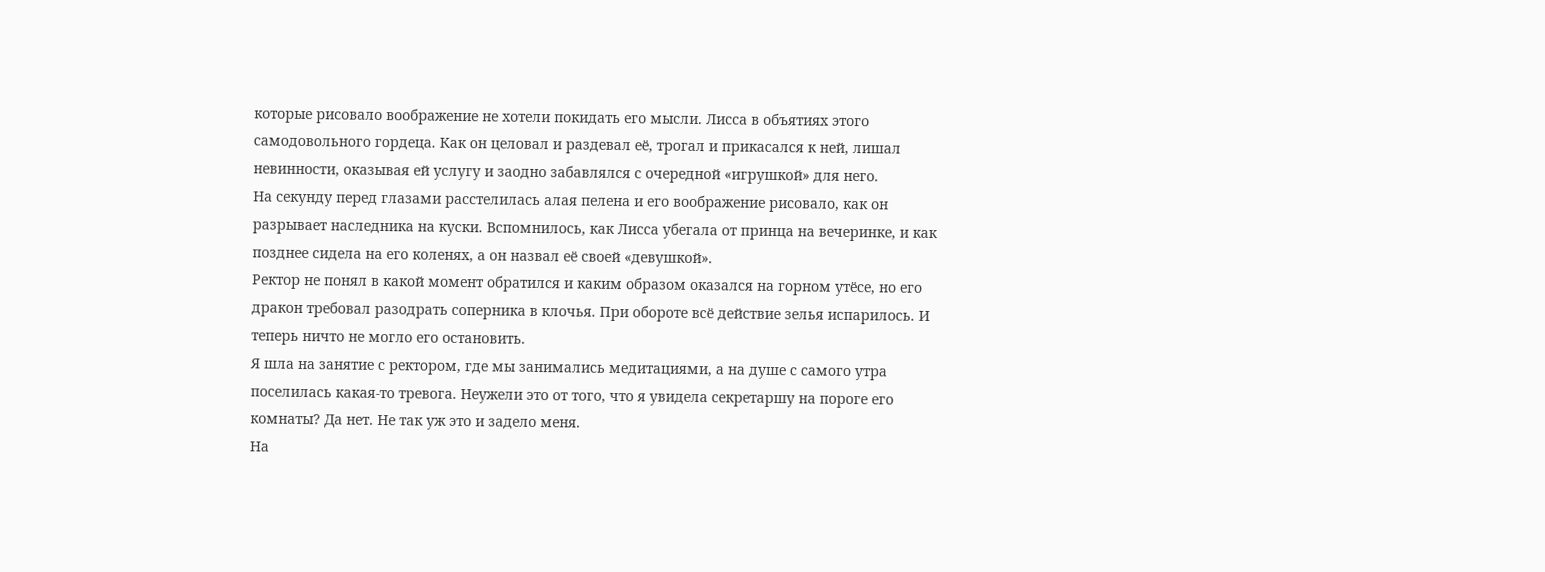которые рисовало воображение не хотели покидать его мысли. Лисса в объятиях этого самодовольного гордеца. Как он целовал и раздевал её, трогал и прикасался к ней, лишал невинности, оказывая ей услугу и заодно забавлялся с очередной «игрушкой» для него.
На секунду перед глазами расстелилась алая пелена и его воображение рисовало, как он разрывает наследника на куски. Вспомнилось, как Лисса убегала от принца на вечеринке, и как позднее сидела на его коленях, а он назвал её своей «девушкой».
Ректор не понял в какой момент обратился и каким образом оказался на горном утёсе, но его дракон требовал разодрать соперника в клочья. При обороте всё действие зелья испарилось. И теперь ничто не могло его остановить.
Я шла на занятие с ректором, где мы занимались медитациями, а на душе с самого утра поселилась какая-то тревога. Неужели это от того, что я увидела секретаршу на пороге его комнаты? Да нет. Не так уж это и задело меня.
На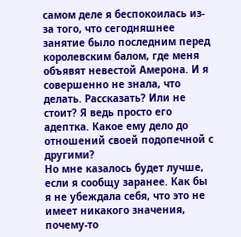самом деле я беспокоилась из-за того, что сегодняшнее занятие было последним перед королевским балом, где меня объявят невестой Амерона. И я совершенно не знала, что делать. Рассказать? Или не стоит? Я ведь просто его адептка. Какое ему дело до отношений своей подопечной с другими?
Но мне казалось будет лучше, если я сообщу заранее. Как бы я не убеждала себя, что это не имеет никакого значения, почему-то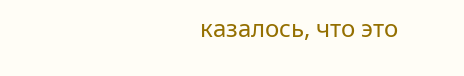казалось, что это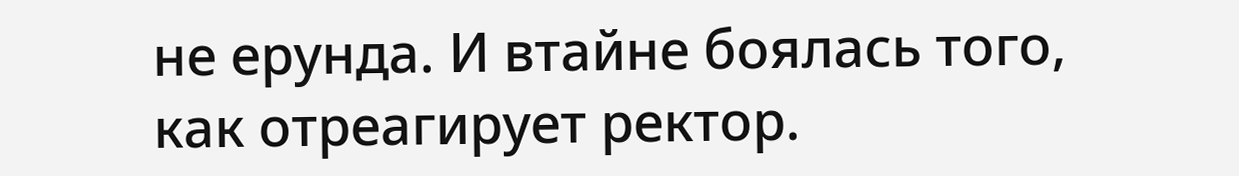не ерунда. И втайне боялась того, как отреагирует ректор.